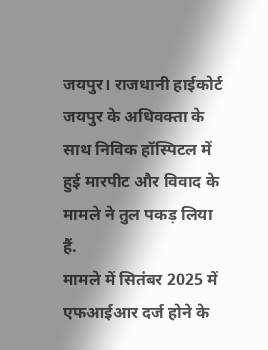जयपुर। राजधानी हाईकोर्ट जयपुर के अधिवक्ता के साथ निविक हॉस्पिटल में हुई मारपीट और विवाद के मामले ने तुल पकड़ लिया हैं.
मामले में सितंबर 2025 में एफआईआर दर्ज होने के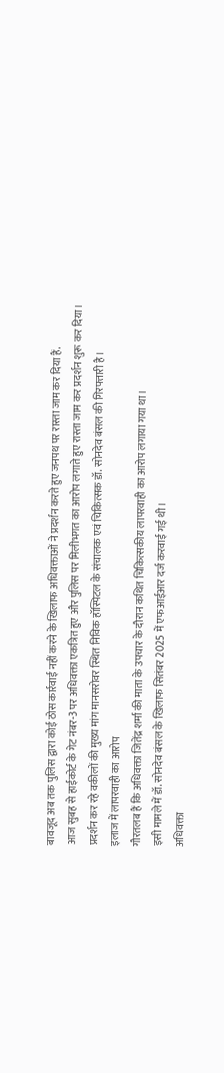बावजूद अब तक पुलिस द्वारा कोई ठोस कार्रवाई नहीं करने के खिलाफ अधिवक्ताओं ने प्रदर्शन करते हुए जनपथ पर रास्ता जाम कर दिया हैं.
आज सुबह से हाईकोर्ट के गेट नंबर-3 पर अधिवक्ता एकत्रित हुए और पुलिस पर मिलीभगत का आरोप लगाते हुए रास्ता जाम कर प्रदर्शन शुरू कर दिया।
प्रदर्शन कर रहे वकीलों की मुख्य मांग मानसरोवर स्थित निविक हॉस्पिटल के संचालक एवं चिकित्सक डॉ. सोनदेव बंसल की गिरफ्तारी है।
इलाज में लापरवाही का आरोप
गौरतलब हैं कि अधिवक्ता जितेंद्र शर्मा की माता के उपचार के दौरान कथित चिकित्सकीय लापरवाही का आरोप लगाया गया था।
इसी मामले में डॉ. सोनदेव बंसल के खिलाफ सितंबर 2025 में एफआईआर दर्ज करवाई गई थी।
अधिवक्ता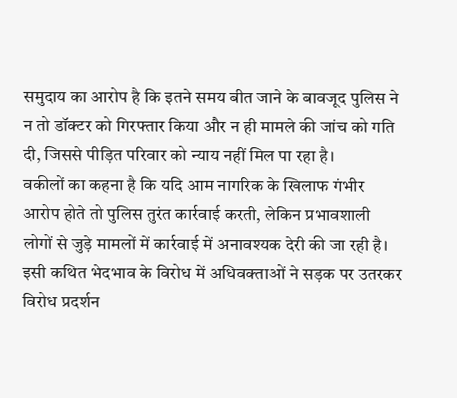समुदाय का आरोप है कि इतने समय बीत जाने के बावजूद पुलिस ने न तो डॉक्टर को गिरफ्तार किया और न ही मामले की जांच को गति दी, जिससे पीड़ित परिवार को न्याय नहीं मिल पा रहा है।
वकीलों का कहना है कि यदि आम नागरिक के खिलाफ गंभीर आरोप होते तो पुलिस तुरंत कार्रवाई करती, लेकिन प्रभावशाली लोगों से जुड़े मामलों में कार्रवाई में अनावश्यक देरी की जा रही है। इसी कथित भेदभाव के विरोध में अधिवक्ताओं ने सड़क पर उतरकर विरोध प्रदर्शन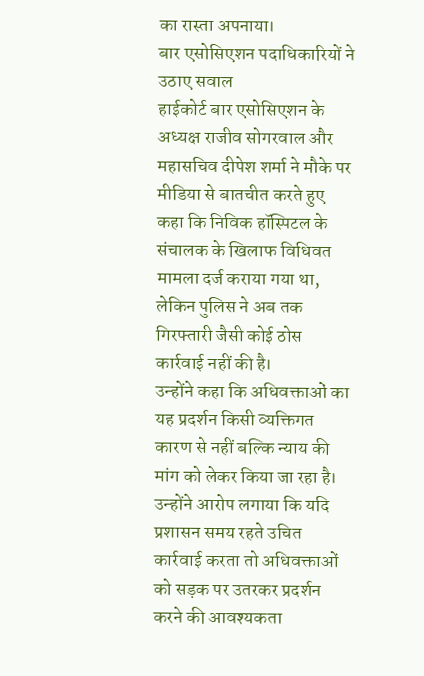का रास्ता अपनाया।
बार एसोसिएशन पदाधिकारियों ने उठाए सवाल
हाईकोर्ट बार एसोसिएशन के अध्यक्ष राजीव सोगरवाल और महासचिव दीपेश शर्मा ने मौके पर मीडिया से बातचीत करते हुए कहा कि निविक हॉस्पिटल के संचालक के खिलाफ विधिवत मामला दर्ज कराया गया था, लेकिन पुलिस ने अब तक गिरफ्तारी जैसी कोई ठोस कार्रवाई नहीं की है।
उन्होंने कहा कि अधिवक्ताओं का यह प्रदर्शन किसी व्यक्तिगत कारण से नहीं बल्कि न्याय की मांग को लेकर किया जा रहा है।
उन्होंने आरोप लगाया कि यदि प्रशासन समय रहते उचित कार्रवाई करता तो अधिवक्ताओं को सड़क पर उतरकर प्रदर्शन करने की आवश्यकता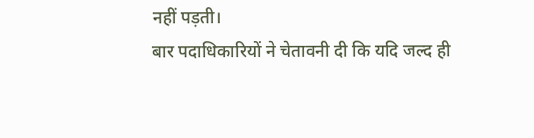नहीं पड़ती।
बार पदाधिकारियों ने चेतावनी दी कि यदि जल्द ही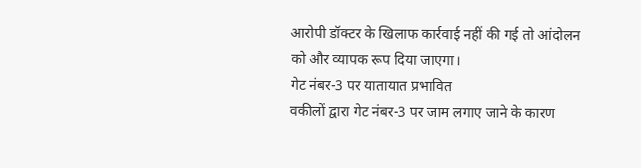आरोपी डॉक्टर के खिलाफ कार्रवाई नहीं की गई तो आंदोलन को और व्यापक रूप दिया जाएगा।
गेट नंबर-3 पर यातायात प्रभावित
वकीलों द्वारा गेट नंबर-3 पर जाम लगाए जाने के कारण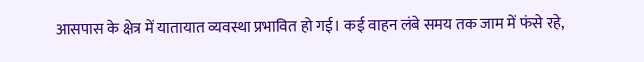आसपास के क्षेत्र में यातायात व्यवस्था प्रभावित हो गई। कई वाहन लंबे समय तक जाम में फंसे रहे,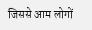जिससे आम लोगों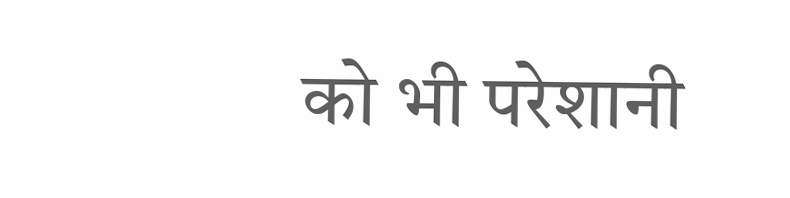को भी परेशानी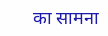का सामना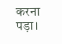करना पड़ा।